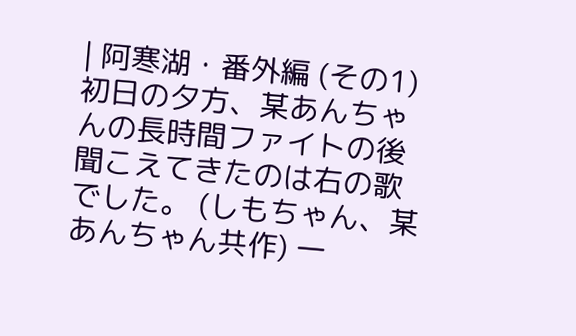| 阿寒湖・番外編 (その1) 初日の夕方、某あんちゃんの長時間ファイトの後聞こえてきたのは右の歌でした。 (しもちゃん、某あんちゃん共作) 一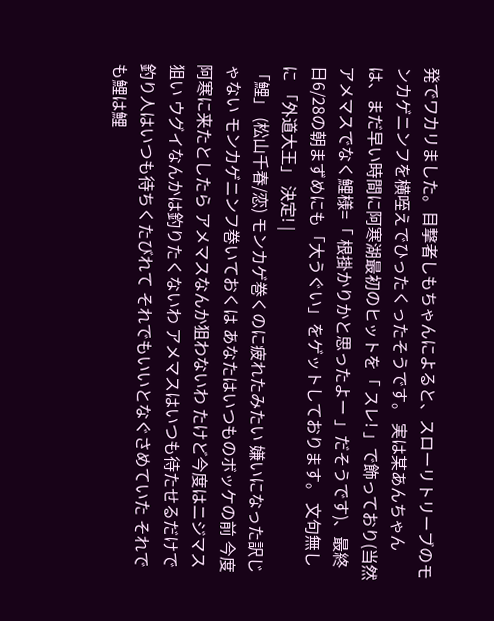発でワカリました。目撃者しもちゃんによると、スローリトリーブのモンカゲニンフを横咥えでひったくったそうです。 実は某あんちゃんは、まだ早い時間に阿寒湖最初のヒットを「 スレ! 」で飾っており(当然アメマスでなく鯉様=「 根掛かりかと思ったよー 」だそうです)、最終日6/28の朝まずめにも「大うぐい」をゲットしております。 文句無しに 「外道大王」 決定! |
「鯉」 (松山千春/恋) モンカゲ巻くのに疲れたみたい 嫌いになった訳じゃない モンカゲニンフ巻いておくは あなたはいつものボッケの前 今度阿寒に来たとしたら アメマスなんか狙わないわ たけど今度はニジマス狙い ウグイなんかは釣りたくないわ アメマスはいつも待たせるだけで 釣り人はいつも待ちくたびれて それでもいいとなぐさめていた それでも鯉は鯉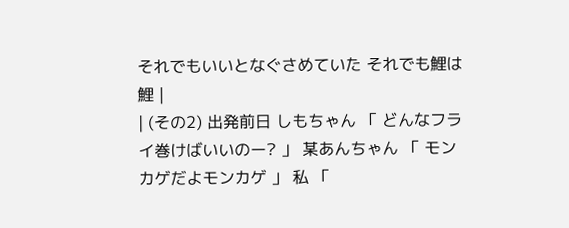それでもいいとなぐさめていた それでも鯉は鯉 |
| (その2) 出発前日 しもちゃん 「 どんなフライ巻けばいいのー? 」 某あんちゃん 「 モンカゲだよモンカゲ 」 私 「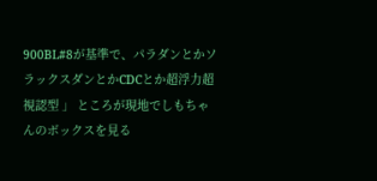900BL#8が基準で、パラダンとかソラックスダンとかCDCとか超浮力超視認型 」 ところが現地でしもちゃんのボックスを見る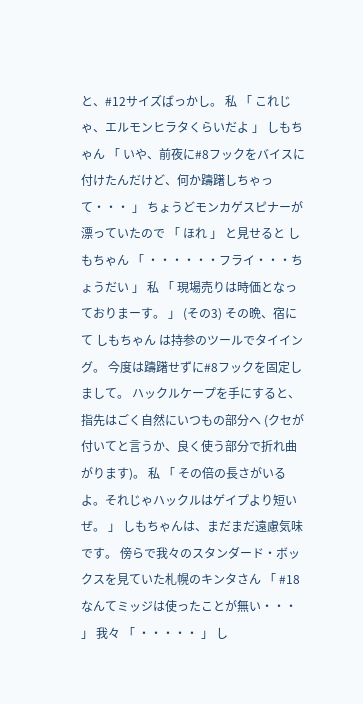と、#12サイズばっかし。 私 「 これじゃ、エルモンヒラタくらいだよ 」 しもちゃん 「 いや、前夜に#8フックをバイスに付けたんだけど、何か躊躇しちゃって・・・ 」 ちょうどモンカゲスピナーが漂っていたので 「 ほれ 」 と見せると しもちゃん 「 ・・・・・・フライ・・・ちょうだい 」 私 「 現場売りは時価となっておりまーす。 」 (その3) その晩、宿にて しもちゃん は持参のツールでタイイング。 今度は躊躇せずに#8フックを固定しまして。 ハックルケープを手にすると、指先はごく自然にいつもの部分へ (クセが付いてと言うか、良く使う部分で折れ曲がります)。 私 「 その倍の長さがいるよ。それじゃハックルはゲイプより短いぜ。 」 しもちゃんは、まだまだ遠慮気味です。 傍らで我々のスタンダード・ボックスを見ていた札幌のキンタさん 「 #18 なんてミッジは使ったことが無い・・・ 」 我々 「 ・・・・・ 」 し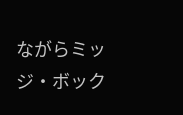ながらミッジ・ボック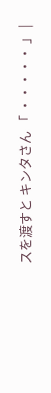スを渡すと キンタさん 「 ・・・・・ 」 |